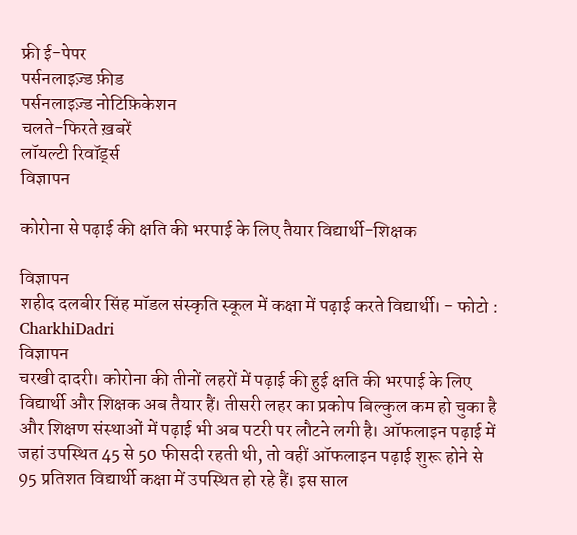फ्री ई-पेपर
पर्सनलाइज़्ड फ़ीड
पर्सनलाइज़्ड नोटिफ़िकेशन
चलते-फिरते ख़बरें
लॉयल्टी रिवॉर्ड्स
विज्ञापन

कोरोना से पढ़ाई की क्षति की भरपाई के लिए तैयार विद्यार्थी-शिक्षक

विज्ञापन
शहीद दलबीर सिंह मॉडल संस्कृति स्कूल में कक्षा में पढ़ाई करते विद्यार्थी। - फोटो : CharkhiDadri
विज्ञापन
चरखी दादरी। कोरोना की तीनों लहरों में पढ़ाई की हुई क्षति की भरपाई के लिए विद्यार्थी और शिक्षक अब तैयार हैं। तीसरी लहर का प्रकोप बिल्कुल कम हो चुका है और शिक्षण संस्थाओं में पढ़ाई भी अब पटरी पर लौटने लगी है। ऑफलाइन पढ़ाई में जहां उपस्थित 45 से 50 फीसदी रहती थी, तो वहीं ऑफलाइन पढ़ाई शुरू होने से 95 प्रतिशत विद्यार्थी कक्षा में उपस्थित हो रहे हैं। इस साल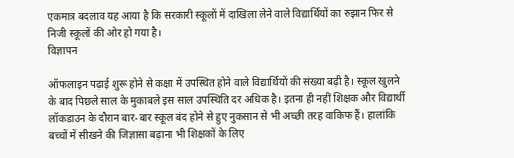एकमात्र बदलाव यह आया है कि सरकारी स्कूलों में दाखिला लेने वाले विद्यार्थियों का रुझान फिर से निजी स्कूलों की ओर हो गया है।
विज्ञापन

ऑफलाइन पढ़ाई शुरू होने से कक्षा में उपस्थित होने वाले विद्यार्थियों की संख्या बढ़ी है। स्कूल खुलने के बाद पिछले साल के मुकाबले इस साल उपस्थिति दर अधिक है। इतना ही नहीं शिक्षक और विद्यार्थी लॉकडाउन के दौरान बार-बार स्कूल बंद होने से हुए नुकसान से भी अच्छी तरह वाकिफ हैं। हालांकि बच्चों में सीखने की जिज्ञासा बढ़ाना भी शिक्षकों के लिए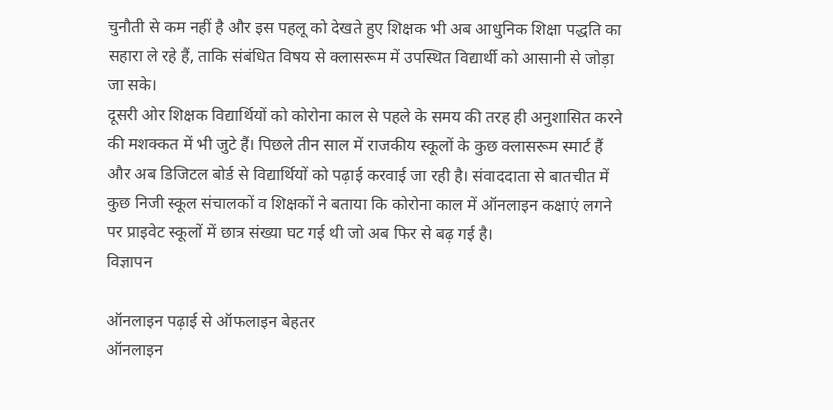चुनौती से कम नहीं है और इस पहलू को देखते हुए शिक्षक भी अब आधुनिक शिक्षा पद्धति का सहारा ले रहे हैं, ताकि संबंधित विषय से क्लासरूम में उपस्थित विद्यार्थी को आसानी से जोड़ा जा सके।
दूसरी ओर शिक्षक विद्यार्थियों को कोरोना काल से पहले के समय की तरह ही अनुशासित करने की मशक्कत में भी जुटे हैं। पिछले तीन साल में राजकीय स्कूलों के कुछ क्लासरूम स्मार्ट हैं और अब डिजिटल बोर्ड से विद्यार्थियों को पढ़ाई करवाई जा रही है। संवाददाता से बातचीत में कुछ निजी स्कूल संचालकों व शिक्षकों ने बताया कि कोरोना काल में ऑनलाइन कक्षाएं लगने पर प्राइवेट स्कूलों में छात्र संख्या घट गई थी जो अब फिर से बढ़ गई है।
विज्ञापन

ऑनलाइन पढ़ाई से ऑफलाइन बेहतर
ऑनलाइन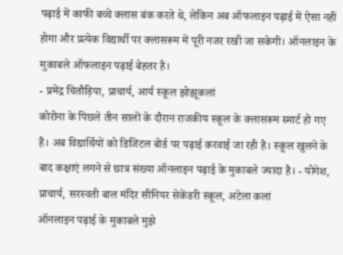पढ़ाई में काफी बच्चे क्लास बंक करते थे, लेकिन अब ऑफलाइन पढ़ाई में ऐसा नहीं होगा और प्रत्येक विद्यार्थी पर क्लासरूम में पूरी नजर रखी जा सकेगी। ऑनलाइन के मुकाबले ऑफलाइन पढ़ाई बेहतर है।
- प्रमेंद्र चितौड़िया, प्राचार्य, आर्य स्कूल झोझूकलां
कोरोना के पिछले तीन सालों के दौरान राजकीय स्कूल के क्लासरूम स्मार्ट हो गए हैं। अब विद्यार्थियों को डिजिटल बोर्ड पर पढ़ाई करवाई जा रही है। स्कूल खुलने के बाद कक्षाएं लगने से छात्र संख्या ऑनलाइन पढ़ाई के मुकाबले ज्यादा है। - योगेश, प्राचार्य, सरस्वती बाल मंदिर सीनियर सेकेंडरी स्कूल, अटेला कलां
ऑनलाइन पढ़ाई के मुकाबले मुझे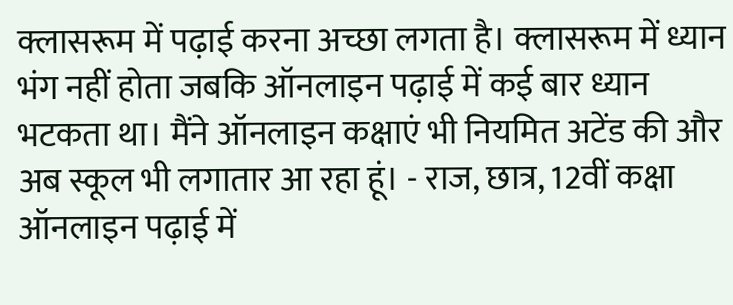क्लासरूम में पढ़ाई करना अच्छा लगता है। क्लासरूम में ध्यान भंग नहीं होता जबकि ऑनलाइन पढ़ाई में कई बार ध्यान भटकता था। मैंने ऑनलाइन कक्षाएं भी नियमित अटेंड की और अब स्कूल भी लगातार आ रहा हूं। - राज, छात्र, 12वीं कक्षा
ऑनलाइन पढ़ाई में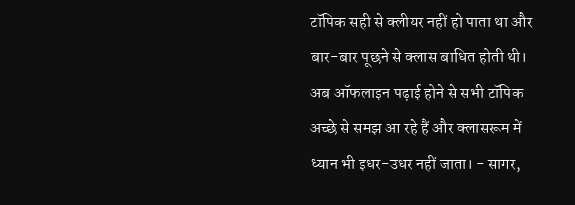टॉपिक सही से क्लीयर नहीं हो पाता था और बार-बार पूछने से क्लास बाधित होती थी। अब ऑफलाइन पढ़ाई होने से सभी टॉपिक अच्छे से समझ आ रहे हैं और क्लासरूम में ध्यान भी इधर-उधर नहीं जाता। - सागर,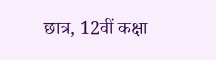छात्र, 12वीं कक्षा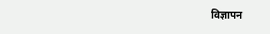विज्ञापन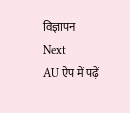विज्ञापन
Next
AU ऐप में पढ़ें